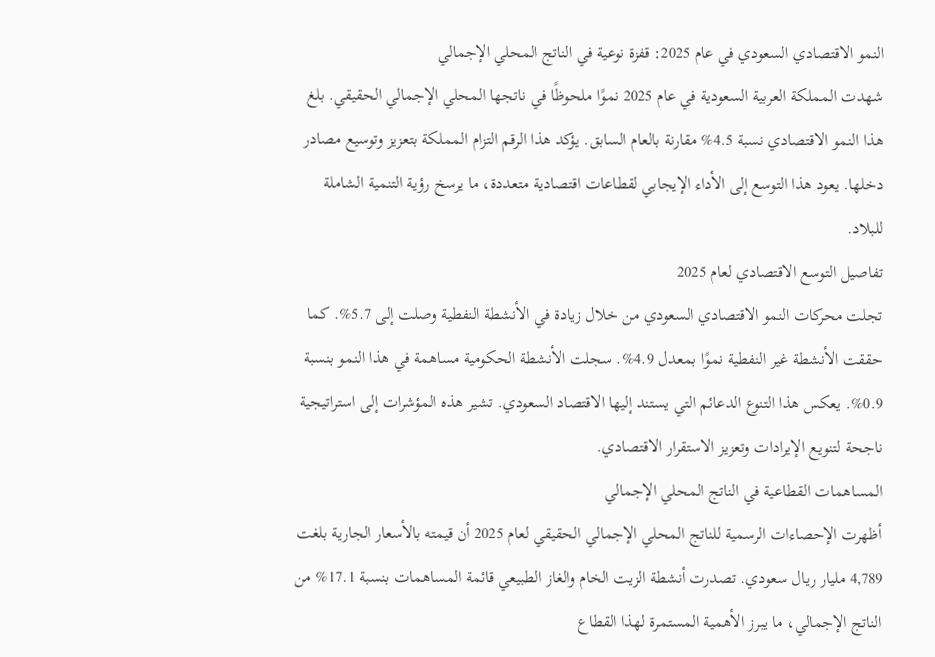النمو الاقتصادي السعودي في عام 2025: قفزة نوعية في الناتج المحلي الإجمالي
شهدت المملكة العربية السعودية في عام 2025 نموًا ملحوظًا في ناتجها المحلي الإجمالي الحقيقي. بلغ هذا النمو الاقتصادي نسبة 4.5% مقارنة بالعام السابق. يؤكد هذا الرقم التزام المملكة بتعزيز وتوسيع مصادر دخلها. يعود هذا التوسع إلى الأداء الإيجابي لقطاعات اقتصادية متعددة، ما يرسخ رؤية التنمية الشاملة للبلاد.
تفاصيل التوسع الاقتصادي لعام 2025
تجلت محركات النمو الاقتصادي السعودي من خلال زيادة في الأنشطة النفطية وصلت إلى 5.7%. كما حققت الأنشطة غير النفطية نموًا بمعدل 4.9%. سجلت الأنشطة الحكومية مساهمة في هذا النمو بنسبة 0.9%. يعكس هذا التنوع الدعائم التي يستند إليها الاقتصاد السعودي. تشير هذه المؤشرات إلى استراتيجية ناجحة لتنويع الإيرادات وتعزيز الاستقرار الاقتصادي.
المساهمات القطاعية في الناتج المحلي الإجمالي
أظهرت الإحصاءات الرسمية للناتج المحلي الإجمالي الحقيقي لعام 2025 أن قيمته بالأسعار الجارية بلغت 4,789 مليار ريال سعودي. تصدرت أنشطة الزيت الخام والغاز الطبيعي قائمة المساهمات بنسبة 17.1% من الناتج الإجمالي، ما يبرز الأهمية المستمرة لهذا القطاع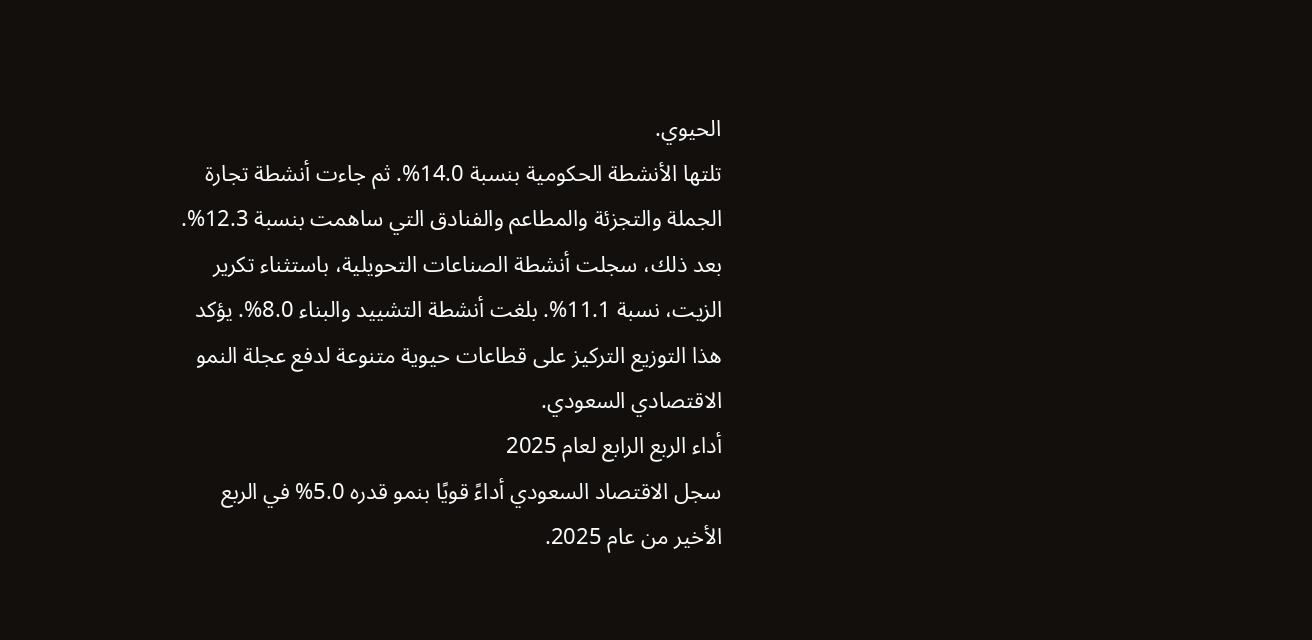الحيوي.
تلتها الأنشطة الحكومية بنسبة 14.0%. ثم جاءت أنشطة تجارة الجملة والتجزئة والمطاعم والفنادق التي ساهمت بنسبة 12.3%. بعد ذلك، سجلت أنشطة الصناعات التحويلية، باستثناء تكرير الزيت، نسبة 11.1%. بلغت أنشطة التشييد والبناء 8.0%. يؤكد هذا التوزيع التركيز على قطاعات حيوية متنوعة لدفع عجلة النمو الاقتصادي السعودي.
أداء الربع الرابع لعام 2025
سجل الاقتصاد السعودي أداءً قويًا بنمو قدره 5.0% في الربع الأخير من عام 2025.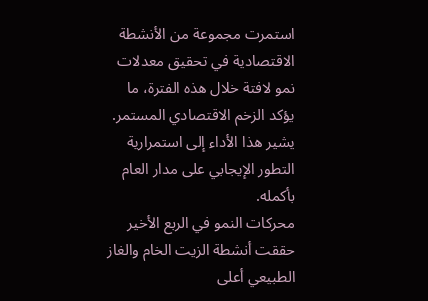استمرت مجموعة من الأنشطة الاقتصادية في تحقيق معدلات نمو لافتة خلال هذه الفترة، ما يؤكد الزخم الاقتصادي المستمر. يشير هذا الأداء إلى استمرارية التطور الإيجابي على مدار العام بأكمله.
محركات النمو في الربع الأخير
حققت أنشطة الزيت الخام والغاز الطبيعي أعلى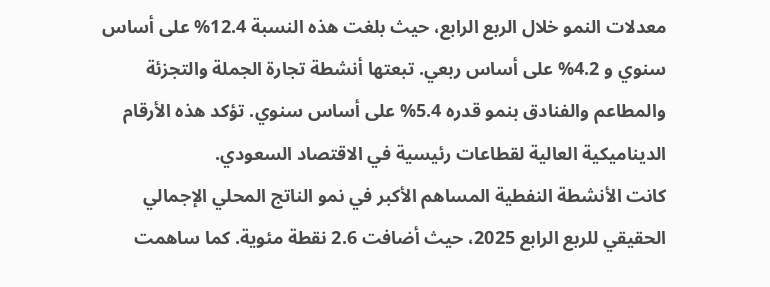معدلات النمو خلال الربع الرابع، حيث بلغت هذه النسبة 12.4% على أساس سنوي و 4.2% على أساس ربعي. تبعتها أنشطة تجارة الجملة والتجزئة والمطاعم والفنادق بنمو قدره 5.4% على أساس سنوي. تؤكد هذه الأرقام الديناميكية العالية لقطاعات رئيسية في الاقتصاد السعودي.
كانت الأنشطة النفطية المساهم الأكبر في نمو الناتج المحلي الإجمالي الحقيقي للربع الرابع 2025، حيث أضافت 2.6 نقطة مئوية. كما ساهمت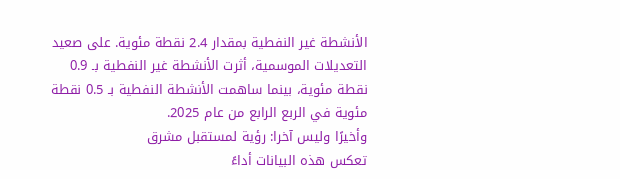الأنشطة غير النفطية بمقدار 2.4 نقطة مئوية. على صعيد التعديلات الموسمية، أثرت الأنشطة غير النفطية بـ 0.9 نقطة مئوية، بينما ساهمت الأنشطة النفطية بـ 0.5 نقطة مئوية في الربع الرابع من عام 2025.
وأخيرًا وليس آخرا: رؤية لمستقبل مشرق
تعكس هذه البيانات أداءً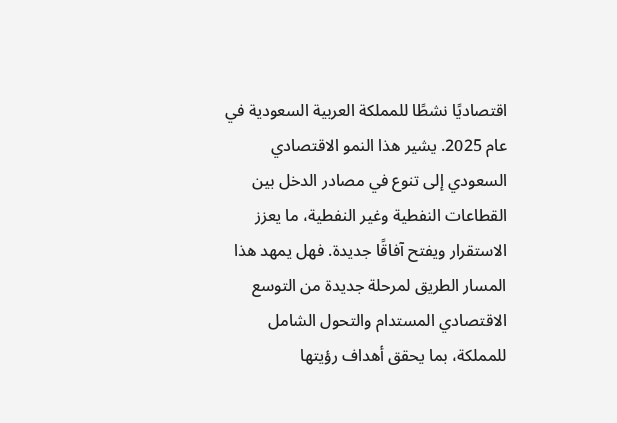اقتصاديًا نشطًا للمملكة العربية السعودية في عام 2025. يشير هذا النمو الاقتصادي السعودي إلى تنوع في مصادر الدخل بين القطاعات النفطية وغير النفطية، ما يعزز الاستقرار ويفتح آفاقًا جديدة. فهل يمهد هذا المسار الطريق لمرحلة جديدة من التوسع الاقتصادي المستدام والتحول الشامل للمملكة، بما يحقق أهداف رؤيتها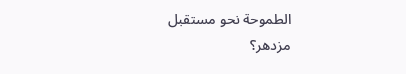الطموحة نحو مستقبل مزدهر؟